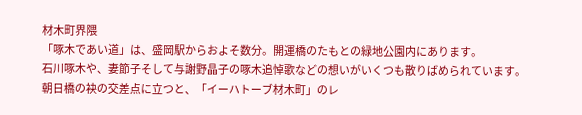材木町界隈
「啄木であい道」は、盛岡駅からおよそ数分。開運橋のたもとの緑地公園内にあります。
石川啄木や、妻節子そして与謝野晶子の啄木追悼歌などの想いがいくつも散りばめられています。
朝日橋の袂の交差点に立つと、「イーハトーブ材木町」のレ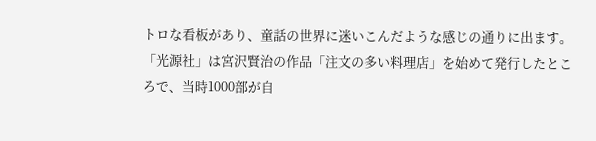トロな看板があり、童話の世界に迷いこんだような感じの通りに出ます。
「光源社」は宮沢賢治の作品「注文の多い料理店」を始めて発行したところで、当時1000部が自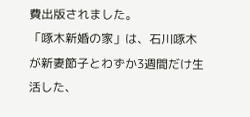費出版されました。
「啄木新婚の家」は、石川啄木が新妻節子とわずか3週間だけ生活した、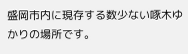盛岡市内に現存する数少ない啄木ゆかりの場所です。